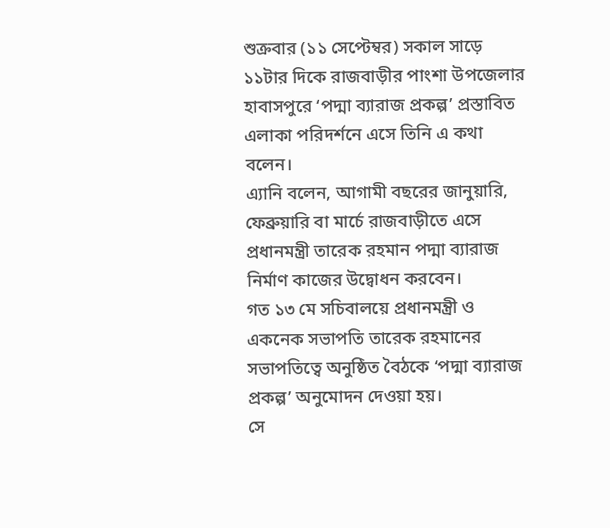শুক্রবার (১১ সেপ্টেম্বর) সকাল সাড়ে ১১টার দিকে রাজবাড়ীর পাংশা উপজেলার হাবাসপুরে ‘পদ্মা ব্যারাজ প্রকল্প’ প্রস্তাবিত এলাকা পরিদর্শনে এসে তিনি এ কথা বলেন।
এ্যানি বলেন, আগামী বছরের জানুয়ারি, ফেব্রুয়ারি বা মার্চে রাজবাড়ীতে এসে প্রধানমন্ত্রী তারেক রহমান পদ্মা ব্যারাজ নির্মাণ কাজের উদ্বোধন করবেন।
গত ১৩ মে সচিবালয়ে প্রধানমন্ত্রী ও একনেক সভাপতি তারেক রহমানের সভাপতিত্বে অনুষ্ঠিত বৈঠকে ‘পদ্মা ব্যারাজ প্রকল্প’ অনুমোদন দেওয়া হয়।
সে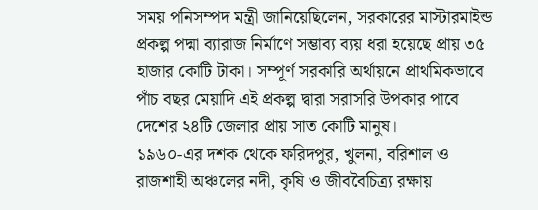সময় পনিসম্পদ মন্ত্রী জানিয়েছিলেন, সরকারের মাস্টারমাইন্ড প্রকল্প পদ্মা ব্যারাজ নির্মাণে সম্ভাব্য ব্যয় ধরা হয়েছে প্রায় ৩৫ হাজার কোটি টাকা। সম্পূর্ণ সরকারি অর্থায়নে প্রাথমিকভাবে পাঁচ বছর মেয়াদি এই প্রকল্প দ্বারা সরাসরি উপকার পাবে দেশের ২৪টি জেলার প্রায় সাত কোটি মানুষ।
১৯৬০-এর দশক থেকে ফরিদপুর, খুলনা, বরিশাল ও রাজশাহী অঞ্চলের নদী, কৃষি ও জীববৈচিত্র্য রক্ষায়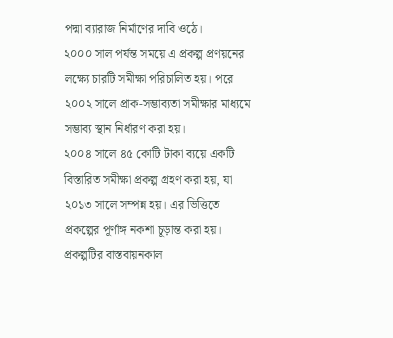পদ্মা ব্যারাজ নির্মাণের দাবি ওঠে।
২০০০ সাল পর্যন্ত সময়ে এ প্রকল্প প্রণয়নের লক্ষ্যে চারটি সমীক্ষা পরিচালিত হয়। পরে ২০০২ সালে প্রাক-সম্ভাব্যতা সমীক্ষার মাধ্যমে সম্ভাব্য স্থান নির্ধারণ করা হয়।
২০০৪ সালে ৪৫ কোটি টাকা ব্যয়ে একটি বিস্তারিত সমীক্ষা প্রকল্প গ্রহণ করা হয়, যা ২০১৩ সালে সম্পন্ন হয়। এর ভিত্তিতে প্রকল্পের পূর্ণাঙ্গ নকশা চূড়ান্ত করা হয়। প্রকল্পটির বাস্তবায়নকাল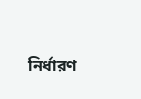নির্ধারণ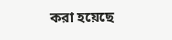করা হয়েছে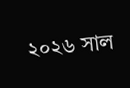২০২৬ সাল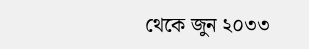থেকে জুন ২০৩৩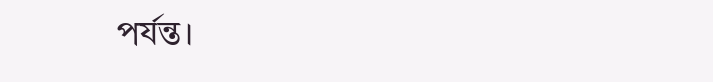পর্যন্ত।